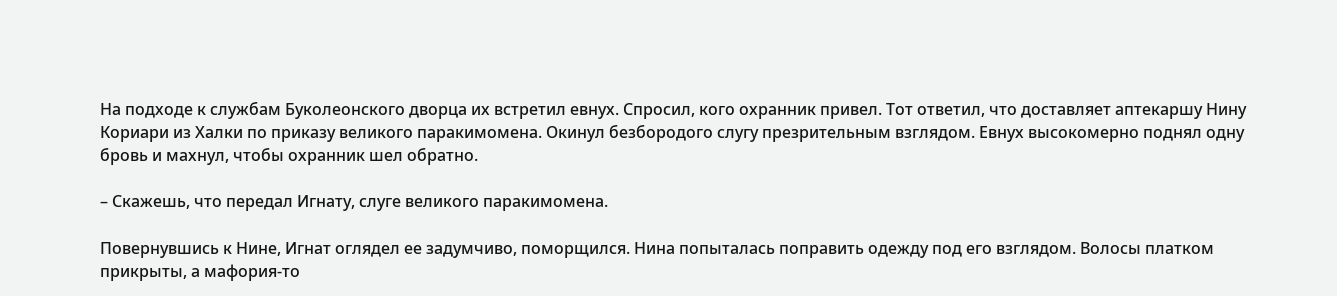На подходе к службам Буколеонского дворца их встретил евнух. Спросил, кого охранник привел. Тот ответил, что доставляет аптекаршу Нину Кориари из Халки по приказу великого паракимомена. Окинул безбородого слугу презрительным взглядом. Евнух высокомерно поднял одну бровь и махнул, чтобы охранник шел обратно.

– Скажешь, что передал Игнату, слуге великого паракимомена.

Повернувшись к Нине, Игнат оглядел ее задумчиво, поморщился. Нина попыталась поправить одежду под его взглядом. Волосы платком прикрыты, а мафория-то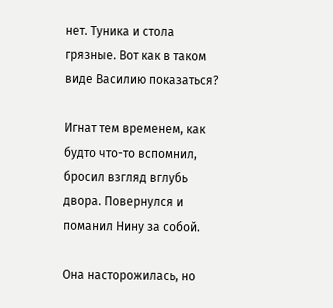нет. Туника и стола грязные. Вот как в таком виде Василию показаться?

Игнат тем временем, как будто что-то вспомнил, бросил взгляд вглубь двора. Повернулся и поманил Нину за собой.

Она насторожилась, но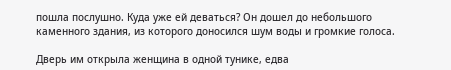пошла послушно. Куда уже ей деваться? Он дошел до небольшого каменного здания, из которого доносился шум воды и громкие голоса.

Дверь им открыла женщина в одной тунике, едва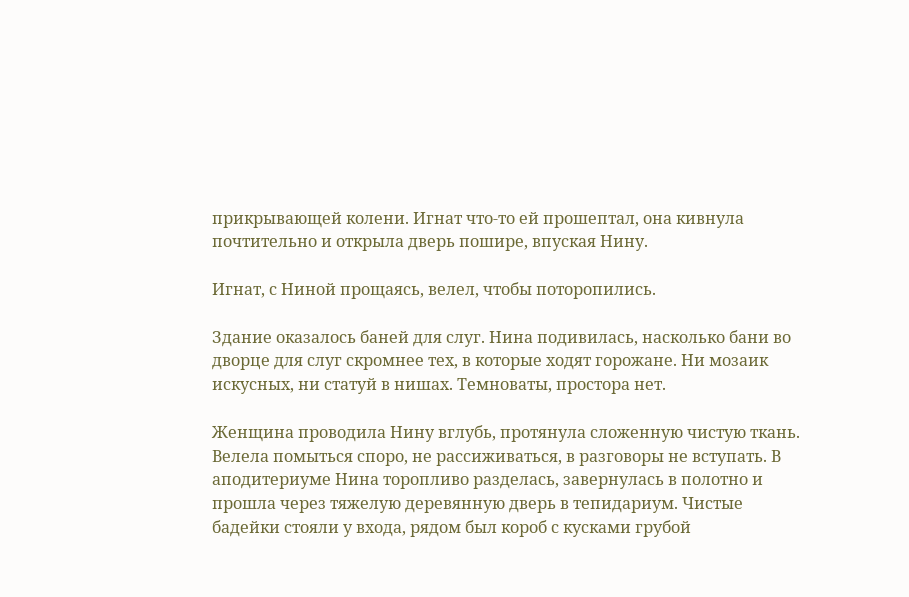прикрывающей колени. Игнат что-то ей прошептал, она кивнула почтительно и открыла дверь пошире, впуская Нину.

Игнат, с Ниной прощаясь, велел, чтобы поторопились.

Здание оказалось баней для слуг. Нина подивилась, насколько бани во дворце для слуг скромнее тех, в которые ходят горожане. Ни мозаик искусных, ни статуй в нишах. Темноваты, простора нет.

Женщина проводила Нину вглубь, протянула сложенную чистую ткань. Велела помыться споро, не рассиживаться, в разговоры не вступать. В аподитериуме Нина торопливо разделась, завернулась в полотно и прошла через тяжелую деревянную дверь в тепидариум. Чистые бадейки стояли у входа, рядом был короб с кусками грубой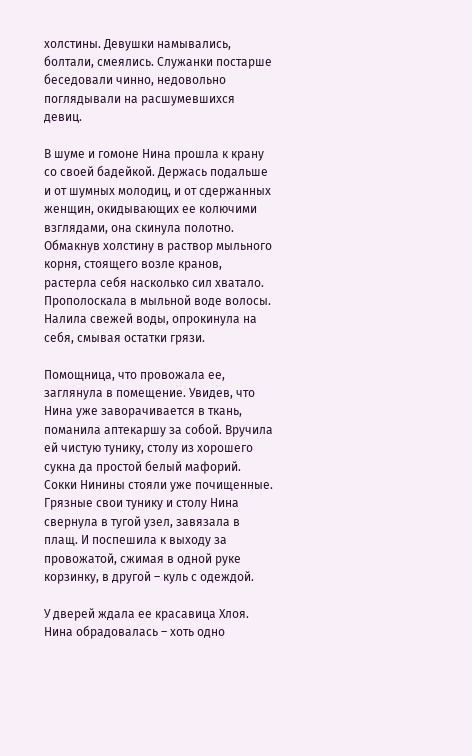холстины. Девушки намывались, болтали, смеялись. Служанки постарше беседовали чинно, недовольно поглядывали на расшумевшихся девиц.

В шуме и гомоне Нина прошла к крану со своей бадейкой. Держась подальше и от шумных молодиц, и от сдержанных женщин, окидывающих ее колючими взглядами, она скинула полотно. Обмакнув холстину в раствор мыльного корня, стоящего возле кранов, растерла себя насколько сил хватало. Прополоскала в мыльной воде волосы. Налила свежей воды, опрокинула на себя, смывая остатки грязи.

Помощница, что провожала ее, заглянула в помещение. Увидев, что Нина уже заворачивается в ткань, поманила аптекаршу за собой. Вручила ей чистую тунику, столу из хорошего сукна да простой белый мафорий. Сокки Нинины стояли уже почищенные. Грязные свои тунику и столу Нина свернула в тугой узел, завязала в плащ. И поспешила к выходу за провожатой, сжимая в одной руке корзинку, в другой – куль с одеждой.

У дверей ждала ее красавица Хлоя. Нина обрадовалась – хоть одно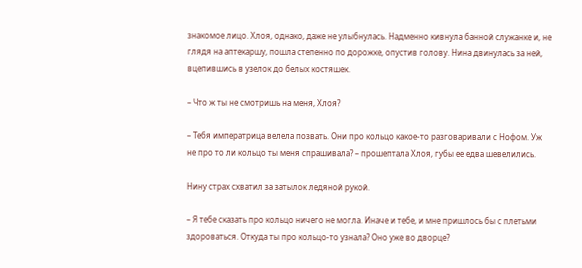знакомое лицо. Хлоя, однако, даже не улыбнулась. Надменно кивнула банной служанке и, не глядя на аптекаршу, пошла степенно по дорожке, опустив голову. Нина двинулась за ней, вцепившись в узелок до белых костяшек.

– Что ж ты не смотришь на меня, Хлоя?

– Тебя императрица велела позвать. Они про кольцо какое-то разговаривали с Нофом. Уж не про то ли кольцо ты меня спрашивала? – прошептала Хлоя, губы ее едва шевелились.

Нину страх схватил за затылок ледяной рукой.

– Я тебе сказать про кольцо ничего не могла. Иначе и тебе, и мне пришлось бы с плетьми здороваться. Откуда ты про кольцо-то узнала? Оно уже во дворце?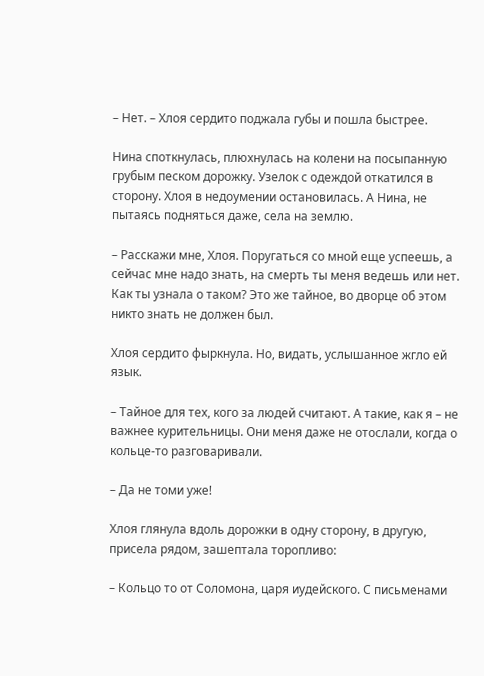– Нет. – Хлоя сердито поджала губы и пошла быстрее.

Нина споткнулась, плюхнулась на колени на посыпанную грубым песком дорожку. Узелок с одеждой откатился в сторону. Хлоя в недоумении остановилась. А Нина, не пытаясь подняться даже, села на землю.

– Расскажи мне, Хлоя. Поругаться со мной еще успеешь, а сейчас мне надо знать, на смерть ты меня ведешь или нет. Как ты узнала о таком? Это же тайное, во дворце об этом никто знать не должен был.

Хлоя сердито фыркнула. Но, видать, услышанное жгло ей язык.

– Тайное для тех, кого за людей считают. А такие, как я – не важнее курительницы. Они меня даже не отослали, когда о кольце-то разговаривали.

– Да не томи уже!

Хлоя глянула вдоль дорожки в одну сторону, в другую, присела рядом, зашептала торопливо:

– Кольцо то от Соломона, царя иудейского. С письменами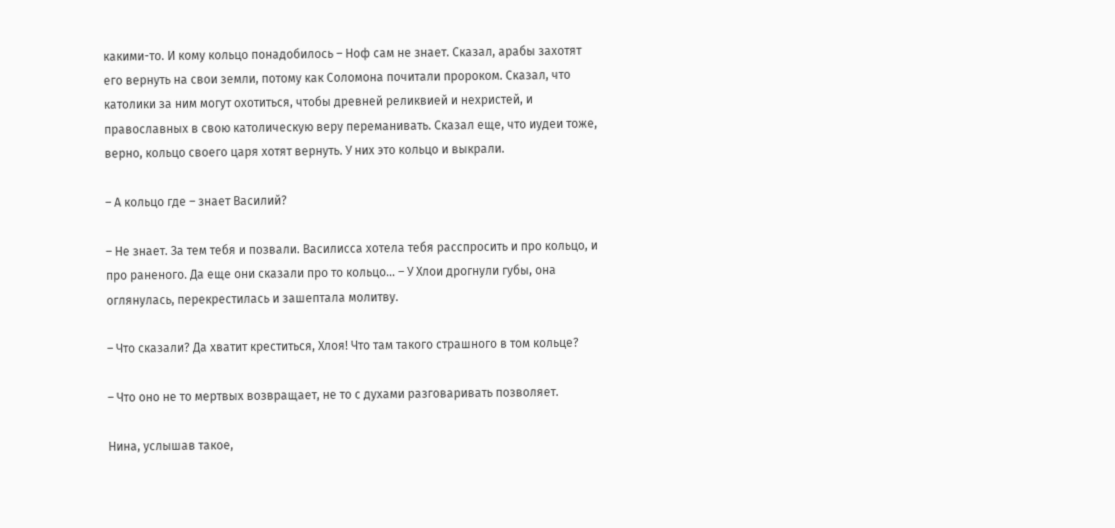какими-то. И кому кольцо понадобилось – Ноф сам не знает. Сказал, арабы захотят его вернуть на свои земли, потому как Соломона почитали пророком. Сказал, что католики за ним могут охотиться, чтобы древней реликвией и нехристей, и православных в свою католическую веру переманивать. Сказал еще, что иудеи тоже, верно, кольцо своего царя хотят вернуть. У них это кольцо и выкрали.

– А кольцо где – знает Василий?

– Не знает. За тем тебя и позвали. Василисса хотела тебя расспросить и про кольцо, и про раненого. Да еще они сказали про то кольцо… – У Хлои дрогнули губы, она оглянулась, перекрестилась и зашептала молитву.

– Что сказали? Да хватит креститься, Хлоя! Что там такого страшного в том кольце?

– Что оно не то мертвых возвращает, не то с духами разговаривать позволяет.

Нина, услышав такое,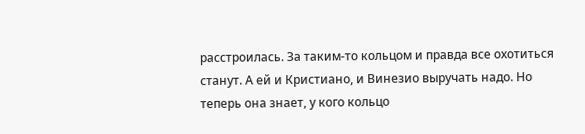расстроилась. За таким-то кольцом и правда все охотиться станут. А ей и Кристиано, и Винезио выручать надо. Но теперь она знает, у кого кольцо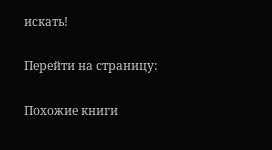искать!

Перейти на страницу:

Похожие книги